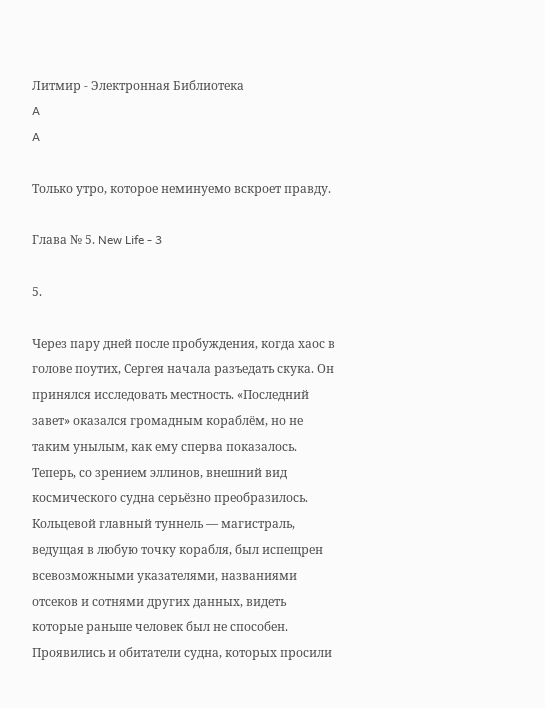Литмир - Электронная Библиотека
A
A

Только утро, которое неминуемо вскроет правду.

Глава № 5. New Life - 3

5.

Через пару дней после пробуждения, когда хаос в голове поутих, Сергея начала разъедать скука. Он принялся исследовать местность. «Последний завет» оказался громадным кораблём, но не таким унылым, как ему сперва показалось. Теперь, со зрением эллинов, внешний вид космического судна серьёзно преобразилось. Кольцевой главный туннель — магистраль, ведущая в любую точку корабля, был испещрен всевозможными указателями, названиями отсеков и сотнями других данных, видеть которые раньше человек был не способен. Проявились и обитатели судна, которых просили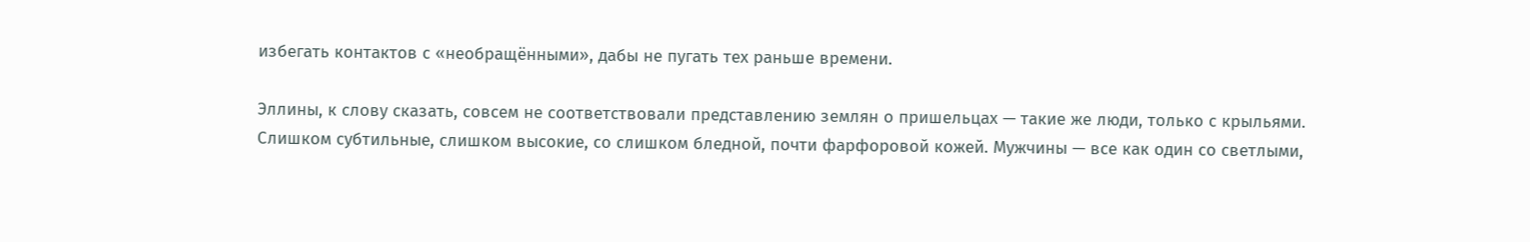избегать контактов с «необращёнными», дабы не пугать тех раньше времени.

Эллины, к слову сказать, совсем не соответствовали представлению землян о пришельцах — такие же люди, только с крыльями. Слишком субтильные, слишком высокие, со слишком бледной, почти фарфоровой кожей. Мужчины — все как один со светлыми,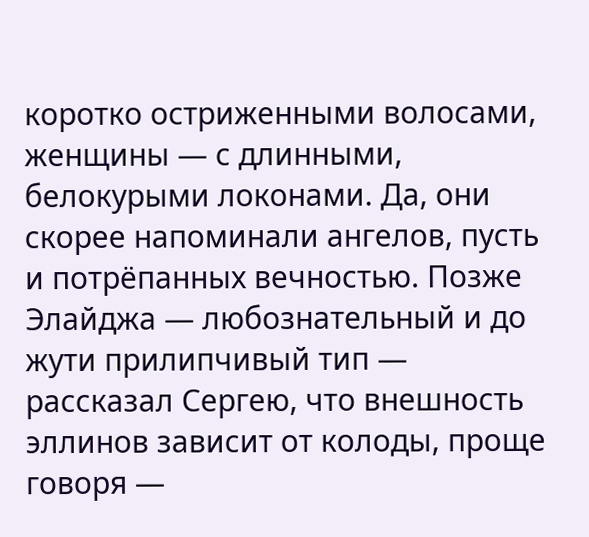коротко остриженными волосами, женщины — с длинными, белокурыми локонами. Да, они скорее напоминали ангелов, пусть и потрёпанных вечностью. Позже Элайджа — любознательный и до жути прилипчивый тип — рассказал Сергею, что внешность эллинов зависит от колоды, проще говоря —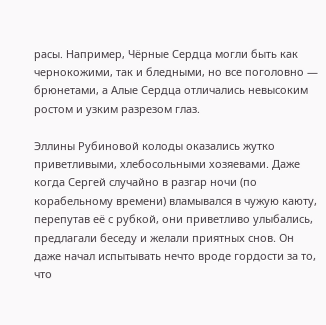расы. Например, Чёрные Сердца могли быть как чернокожими, так и бледными, но все поголовно — брюнетами, а Алые Сердца отличались невысоким ростом и узким разрезом глаз.

Эллины Рубиновой колоды оказались жутко приветливыми, хлебосольными хозяевами. Даже когда Сергей случайно в разгар ночи (по корабельному времени) вламывался в чужую каюту, перепутав её с рубкой, они приветливо улыбались, предлагали беседу и желали приятных снов. Он даже начал испытывать нечто вроде гордости за то, что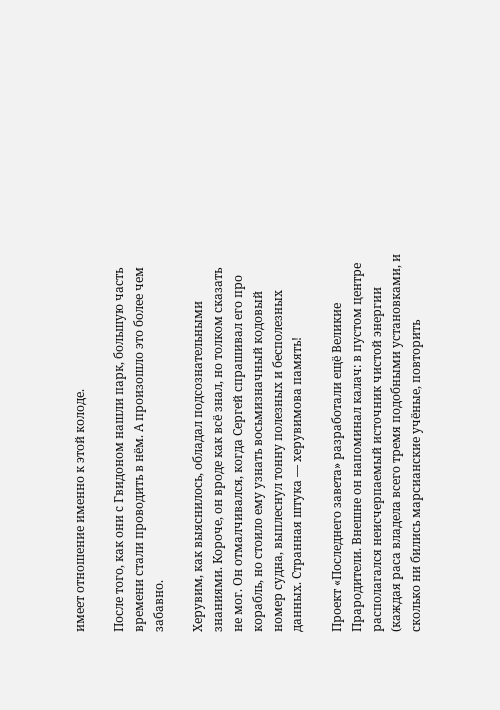имеет отношение именно к этой колоде.

После того, как они с Гвидоном нашли парк, большую часть времени стали проводить в нём. А произошло это более чем забавно.

Херувим, как выяснилось, обладал подсознательными знаниями. Короче, он вроде как всё знал, но толком сказать не мог. Он отмалчивался, когда Сергей спрашивал его про корабль, но стоило ему узнать восьмизначный кодовый номер судна, выплеснул тонну полезных и бесполезных данных. Странная штука — херувимова память!

Проект «Последнего завета» разработали ещё Великие Прародители. Внешне он напоминал калач: в пустом центре располагался неисчерпаемый источник чистой энергии (каждая раса владела всего тремя подобными установками, и сколько ни бились марсианские учёные, повторить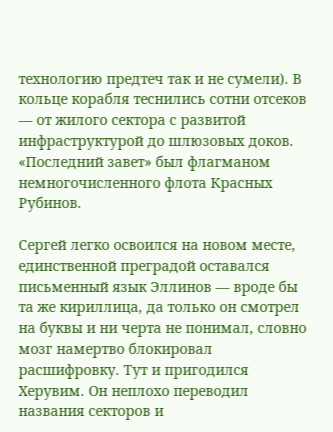технологию предтеч так и не сумели). В кольце корабля теснились сотни отсеков — от жилого сектора с развитой инфраструктурой до шлюзовых доков. «Последний завет» был флагманом немногочисленного флота Красных Рубинов.

Сергей легко освоился на новом месте, единственной преградой оставался письменный язык Эллинов — вроде бы та же кириллица, да только он смотрел на буквы и ни черта не понимал, словно мозг намертво блокировал расшифровку. Тут и пригодился Херувим. Он неплохо переводил названия секторов и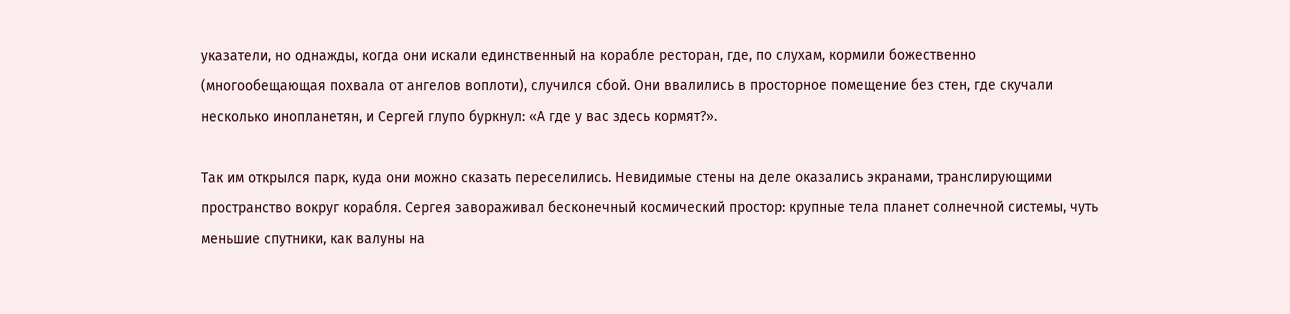указатели, но однажды, когда они искали единственный на корабле ресторан, где, по слухам, кормили божественно (многообещающая похвала от ангелов воплоти), случился сбой. Они ввалились в просторное помещение без стен, где скучали несколько инопланетян, и Сергей глупо буркнул: «А где у вас здесь кормят?».

Так им открылся парк, куда они можно сказать переселились. Невидимые стены на деле оказались экранами, транслирующими пространство вокруг корабля. Сергея завораживал бесконечный космический простор: крупные тела планет солнечной системы, чуть меньшие спутники, как валуны на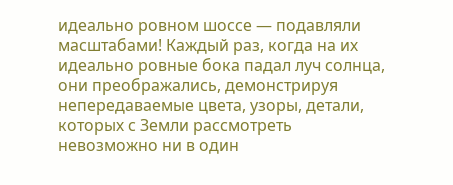идеально ровном шоссе — подавляли масштабами! Каждый раз, когда на их идеально ровные бока падал луч солнца, они преображались, демонстрируя непередаваемые цвета, узоры, детали, которых с Земли рассмотреть невозможно ни в один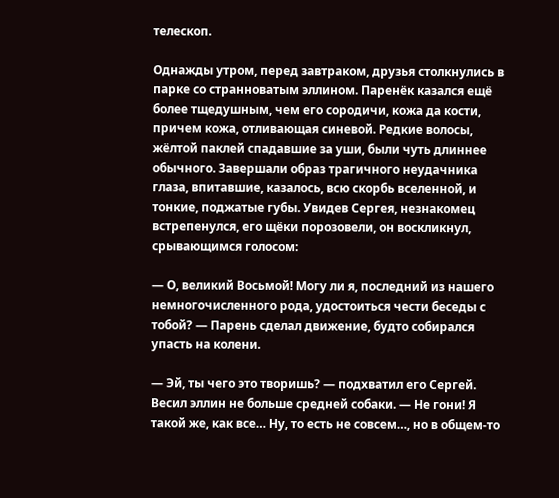телескоп.

Однажды утром, перед завтраком, друзья столкнулись в парке со странноватым эллином. Паренёк казался ещё более тщедушным, чем его сородичи, кожа да кости, причем кожа, отливающая синевой. Редкие волосы, жёлтой паклей спадавшие за уши, были чуть длиннее обычного. Завершали образ трагичного неудачника глаза, впитавшие, казалось, всю скорбь вселенной, и тонкие, поджатые губы. Увидев Сергея, незнакомец встрепенулся, его щёки порозовели, он воскликнул, срывающимся голосом:

— О, великий Восьмой! Могу ли я, последний из нашего немногочисленного рода, удостоиться чести беседы с тобой? — Парень сделал движение, будто собирался упасть на колени.

— Эй, ты чего это творишь? — подхватил его Сергей. Весил эллин не больше средней собаки. — Не гони! Я такой же, как все… Ну, то есть не совсем…, но в общем-то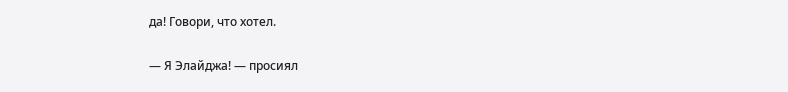да! Говори, что хотел.

— Я Элайджа! — просиял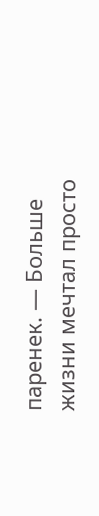паренек. — Больше жизни мечтал просто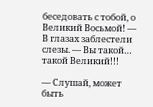беседовать с тобой, о Великий Восьмой! — В глазах заблестели слезы. — Вы такой… такой Великий!!!

— Слушай, может быть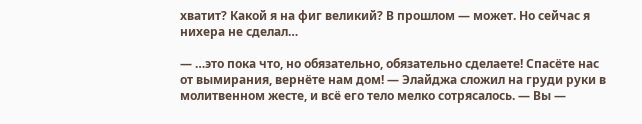хватит? Какой я на фиг великий? В прошлом — может. Но сейчас я нихера не сделал…

— …это пока что, но обязательно, обязательно сделаете! Спасёте нас от вымирания, вернёте нам дом! — Элайджа сложил на груди руки в молитвенном жесте, и всё его тело мелко сотрясалось. — Вы —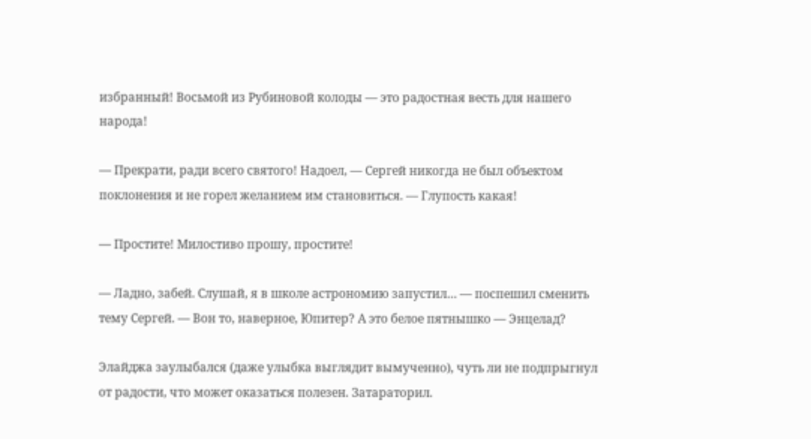избранный! Восьмой из Рубиновой колоды — это радостная весть для нашего народа!

— Прекрати, ради всего святого! Надоел, — Сергей никогда не был объектом поклонения и не горел желанием им становиться. — Глупость какая!

— Простите! Милостиво прошу, простите!

— Ладно, забей. Слушай, я в школе астрономию запустил… — поспешил сменить тему Сергей. — Вон то, наверное, Юпитер? А это белое пятнышко — Энцелад?

Элайджа заулыбался (даже улыбка выглядит вымученно), чуть ли не подпрыгнул от радости, что может оказаться полезен. Затараторил.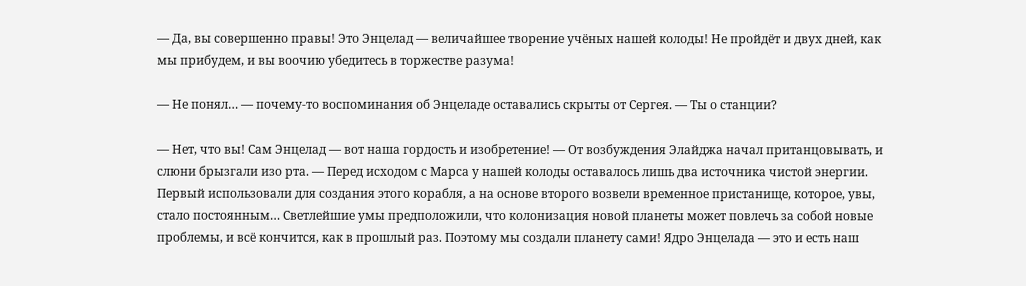— Да, вы совершенно правы! Это Энцелад — величайшее творение учёных нашей колоды! Не пройдёт и двух дней, как мы прибудем, и вы воочию убедитесь в торжестве разума!

— Не понял… — почему-то воспоминания об Энцеладе оставались скрыты от Сергея. — Ты о станции?

— Нет, что вы! Сам Энцелад — вот наша гордость и изобретение! — От возбуждения Элайджа начал пританцовывать, и слюни брызгали изо рта. — Перед исходом с Марса у нашей колоды оставалось лишь два источника чистой энергии. Первый использовали для создания этого корабля, а на основе второго возвели временное пристанище, которое, увы, стало постоянным… Светлейшие умы предположили, что колонизация новой планеты может повлечь за собой новые проблемы, и всё кончится, как в прошлый раз. Поэтому мы создали планету сами! Ядро Энцелада — это и есть наш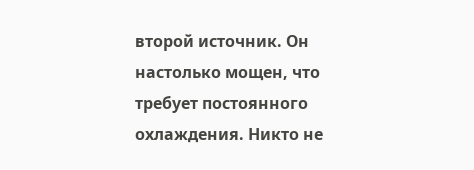второй источник. Он настолько мощен, что требует постоянного охлаждения. Никто не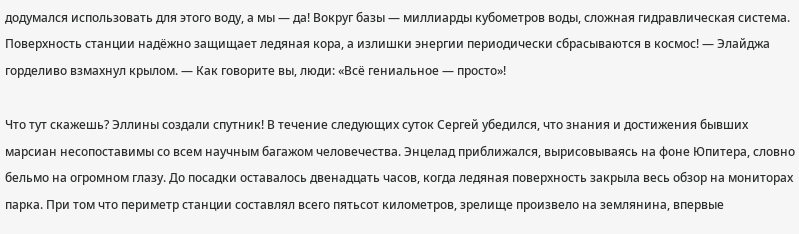додумался использовать для этого воду, а мы — да! Вокруг базы — миллиарды кубометров воды, сложная гидравлическая система. Поверхность станции надёжно защищает ледяная кора, а излишки энергии периодически сбрасываются в космос! — Элайджа горделиво взмахнул крылом. — Как говорите вы, люди: «Всё гениальное — просто»!

Что тут скажешь? Эллины создали спутник! В течение следующих суток Сергей убедился, что знания и достижения бывших марсиан несопоставимы со всем научным багажом человечества. Энцелад приближался, вырисовываясь на фоне Юпитера, словно бельмо на огромном глазу. До посадки оставалось двенадцать часов, когда ледяная поверхность закрыла весь обзор на мониторах парка. При том что периметр станции составлял всего пятьсот километров, зрелище произвело на землянина, впервые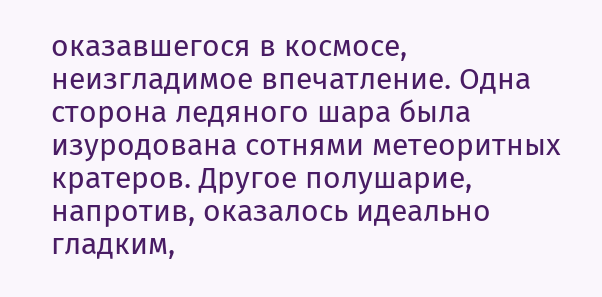оказавшегося в космосе, неизгладимое впечатление. Одна сторона ледяного шара была изуродована сотнями метеоритных кратеров. Другое полушарие, напротив, оказалось идеально гладким,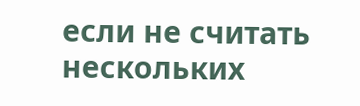если не считать нескольких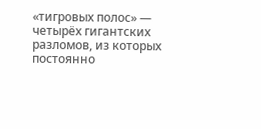«тигровых полос» — четырёх гигантских разломов, из которых постоянно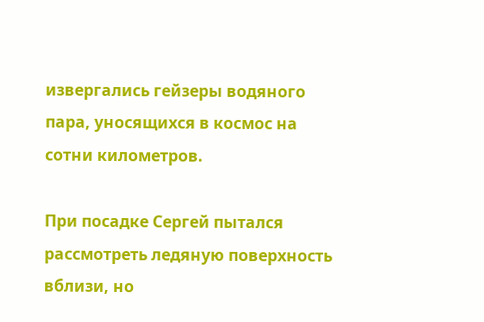извергались гейзеры водяного пара, уносящихся в космос на сотни километров.

При посадке Сергей пытался рассмотреть ледяную поверхность вблизи, но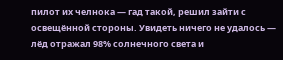пилот их челнока — гад такой, решил зайти с освещённой стороны. Увидеть ничего не удалось — лёд отражал 98% солнечного света и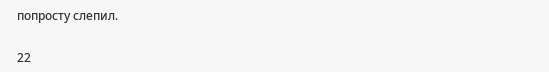попросту слепил.

22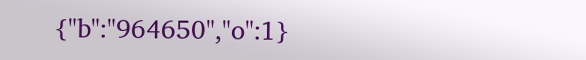{"b":"964650","o":1}